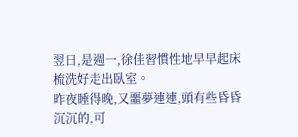翌日,是週一,徐佳習慣性地早早起床梳洗好走出臥室。
昨夜睡得晚,又噩夢連連,頭有些昏昏沉沉的,可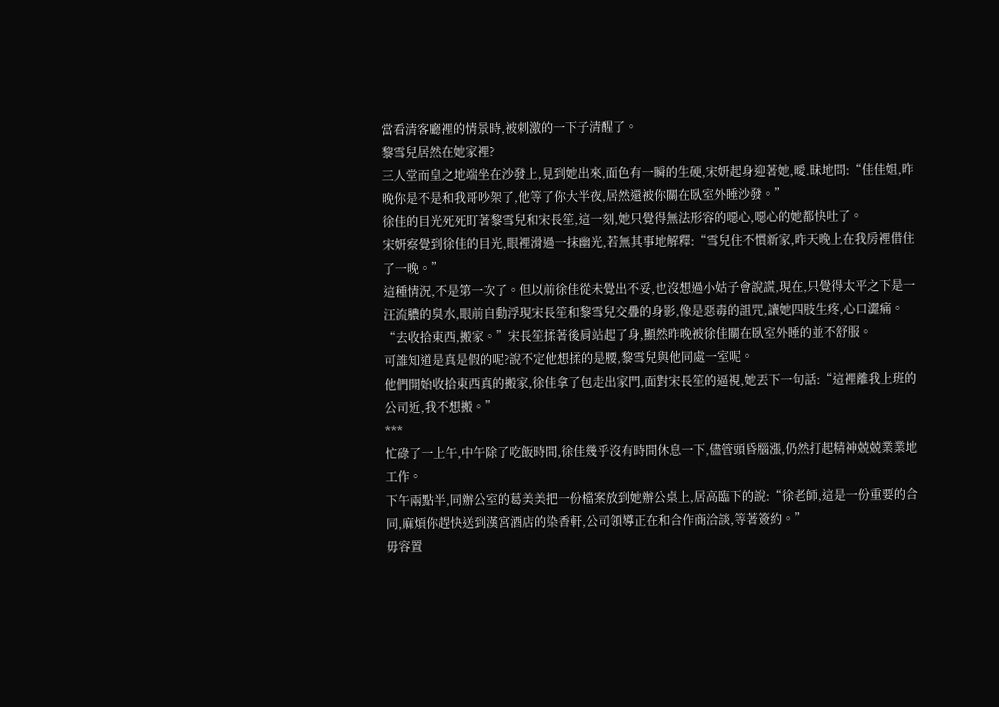當看清客廳裡的情景時,被刺激的一下子清醒了。
黎雪兒居然在她家裡?
三人堂而皇之地端坐在沙發上,見到她出來,面色有一瞬的生硬,宋妍起身迎著她,曖.昧地問:“佳佳姐,昨晚你是不是和我哥吵架了,他等了你大半夜,居然還被你關在臥室外睡沙發。”
徐佳的目光死死盯著黎雪兒和宋長笙,這一刻,她只覺得無法形容的噁心,噁心的她都快吐了。
宋妍察覺到徐佳的目光,眼裡滑過一抹幽光,若無其事地解釋:“雪兒住不慣新家,昨天晚上在我房裡借住了一晚。”
這種情況,不是第一次了。但以前徐佳從未覺出不妥,也沒想過小姑子會說謊,現在,只覺得太平之下是一汪流膿的臭水,眼前自動浮現宋長笙和黎雪兒交疊的身影,像是惡毒的詛咒,讓她四肢生疼,心口澀痛。
“去收拾東西,搬家。”宋長笙揉著後肩站起了身,顯然昨晚被徐佳關在臥室外睡的並不舒服。
可誰知道是真是假的呢?說不定他想揉的是腰,黎雪兒與他同處一室呢。
他們開始收拾東西真的搬家,徐佳拿了包走出家門,面對宋長笙的逼視,她丟下一句話:“這裡離我上班的公司近,我不想搬。”
***
忙碌了一上午,中午除了吃飯時間,徐佳幾乎沒有時間休息一下,儘管頭昏腦漲,仍然打起精神兢兢業業地工作。
下午兩點半,同辦公室的葛美美把一份檔案放到她辦公桌上,居高臨下的說:“徐老師,這是一份重要的合同,麻煩你趕快送到漢宮酒店的染香軒,公司領導正在和合作商洽談,等著簽約。”
毋容置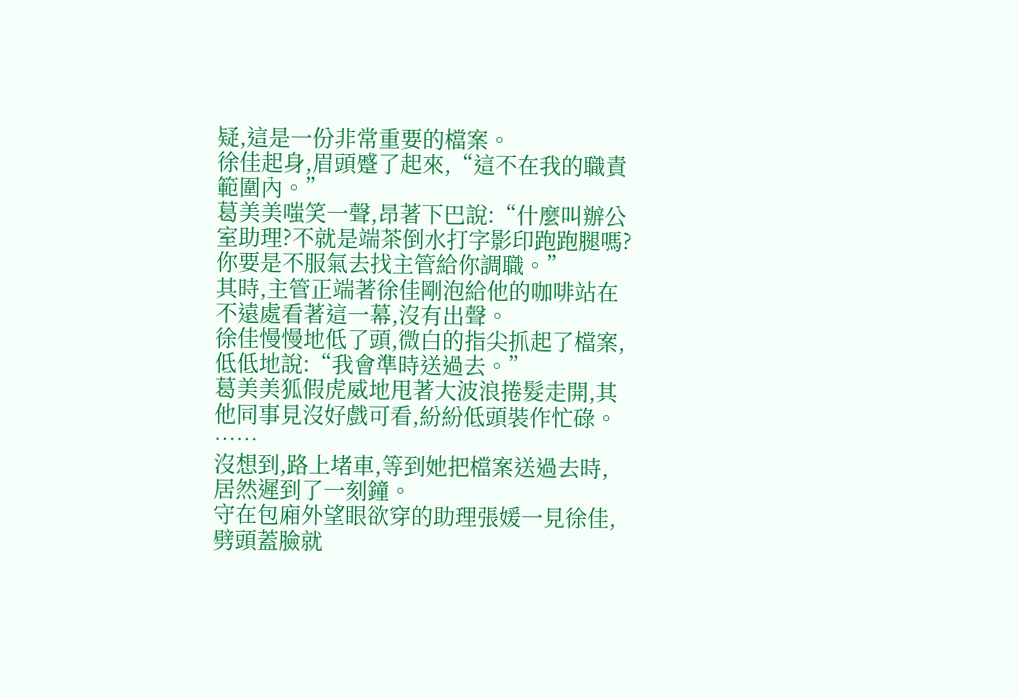疑,這是一份非常重要的檔案。
徐佳起身,眉頭蹙了起來,“這不在我的職責範圍內。”
葛美美嗤笑一聲,昂著下巴說:“什麼叫辦公室助理?不就是端茶倒水打字影印跑跑腿嗎?你要是不服氣去找主管給你調職。”
其時,主管正端著徐佳剛泡給他的咖啡站在不遠處看著這一幕,沒有出聲。
徐佳慢慢地低了頭,微白的指尖抓起了檔案,低低地說:“我會準時送過去。”
葛美美狐假虎威地甩著大波浪捲髮走開,其他同事見沒好戲可看,紛紛低頭裝作忙碌。
……
沒想到,路上堵車,等到她把檔案送過去時,居然遲到了一刻鐘。
守在包廂外望眼欲穿的助理張媛一見徐佳,劈頭蓋臉就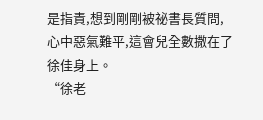是指責,想到剛剛被祕書長質問,心中惡氣難平,這會兒全數撒在了徐佳身上。
“徐老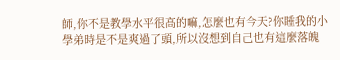師,你不是教學水平很高的嘛,怎麼也有今天?你睡我的小學弟時是不是爽過了頭,所以沒想到自己也有這麼落魄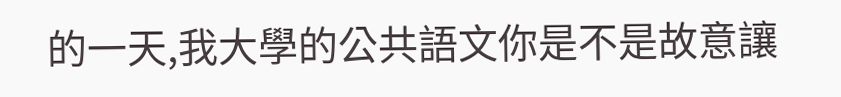的一天,我大學的公共語文你是不是故意讓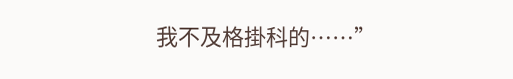我不及格掛科的……”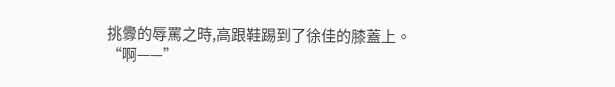挑釁的辱罵之時,高跟鞋踢到了徐佳的膝蓋上。
“啊——”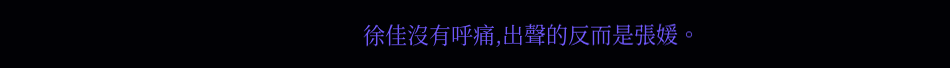徐佳沒有呼痛,出聲的反而是張媛。